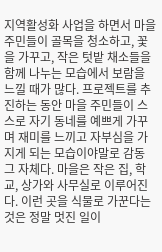지역활성화 사업을 하면서 마을 주민들이 골목을 청소하고, 꽃을 가꾸고, 작은 텃밭 채소들을 함께 나누는 모습에서 보람을 느낄 때가 많다. 프로젝트를 추진하는 동안 마을 주민들이 스스로 자기 동네를 예쁘게 가꾸며 재미를 느끼고 자부심을 가지게 되는 모습이야말로 감동 그 자체다. 마을은 작은 집, 학교, 상가와 사무실로 이루어진다. 이런 곳을 식물로 가꾼다는 것은 정말 멋진 일이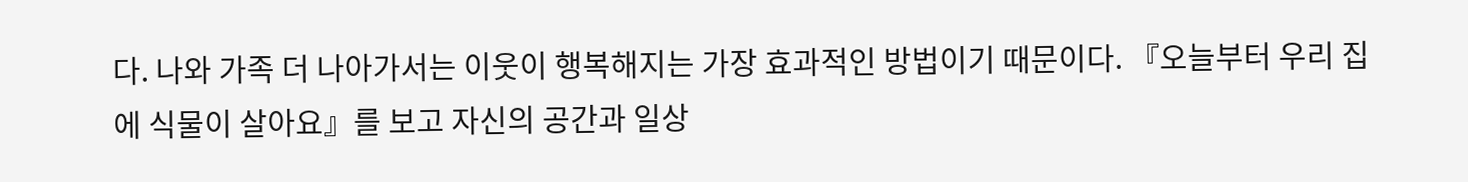다. 나와 가족 더 나아가서는 이웃이 행복해지는 가장 효과적인 방법이기 때문이다. 『오늘부터 우리 집에 식물이 살아요』를 보고 자신의 공간과 일상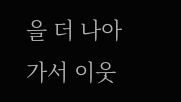을 더 나아가서 이웃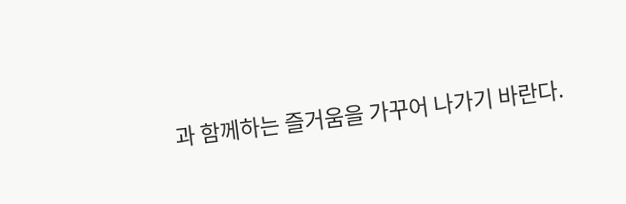과 함께하는 즐거움을 가꾸어 나가기 바란다.